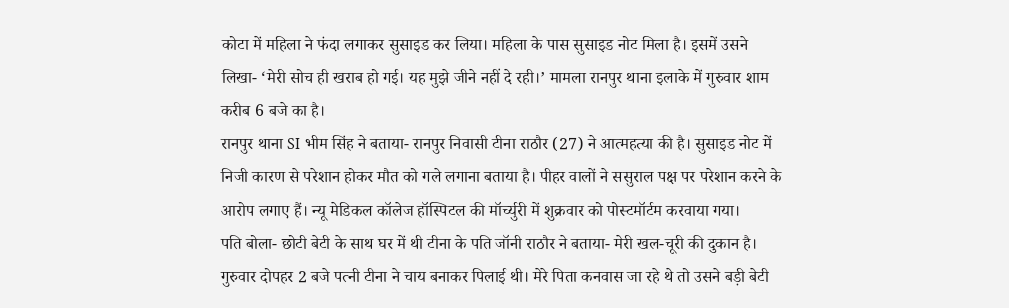कोटा में महिला ने फंदा लगाकर सुसाइड कर लिया। महिला के पास सुसाइड नोट मिला है। इसमें उसने लिखा- ‘मेरी सोच ही खराब हो गई। यह मुझे जीने नहीं दे रही।’ मामला रानपुर थाना इलाके में गुरुवार शाम करीब 6 बजे का है।
रानपुर थाना SI भीम सिंह ने बताया- रानपुर निवासी टीना राठौर (27) ने आत्महत्या की है। सुसाइड नोट में निजी कारण से परेशान होकर मौत को गले लगाना बताया है। पीहर वालों ने ससुराल पक्ष पर परेशान करने के आरोप लगाए हैं। न्यू मेडिकल कॉलेज हॉस्पिटल की मॉर्च्युरी में शुक्रवार को पोस्टमॉर्टम करवाया गया।
पति बोला- छोटी बेटी के साथ घर में थी टीना के पति जॉनी राठौर ने बताया- मेरी खल-चूरी की दुकान है। गुरुवार दोपहर 2 बजे पत्नी टीना ने चाय बनाकर पिलाई थी। मेरे पिता कनवास जा रहे थे तो उसने बड़ी बेटी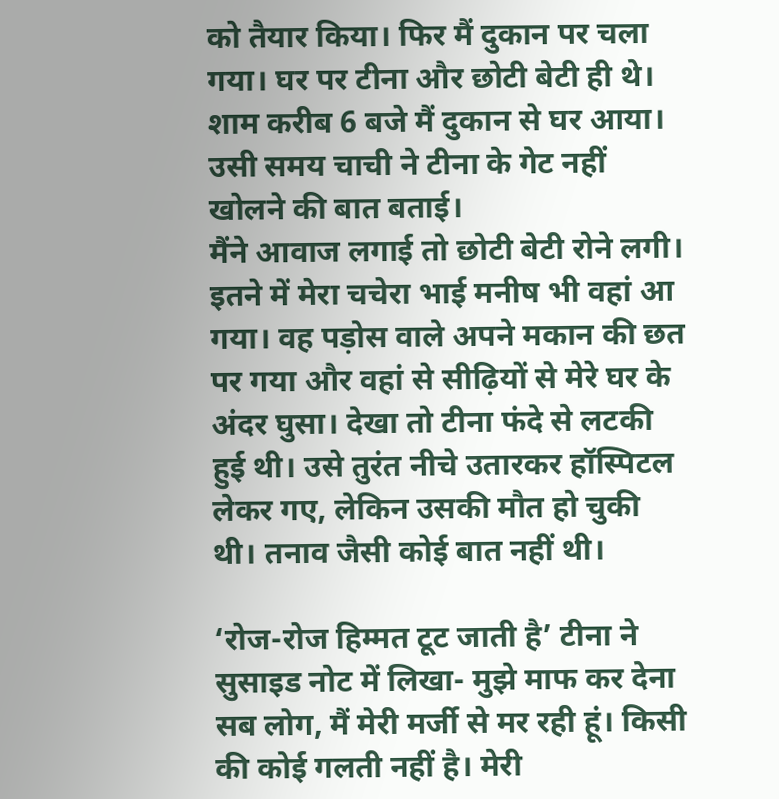को तैयार किया। फिर मैं दुकान पर चला गया। घर पर टीना और छोटी बेटी ही थे। शाम करीब 6 बजे मैं दुकान से घर आया। उसी समय चाची ने टीना के गेट नहीं खोलने की बात बताई।
मैंने आवाज लगाई तो छोटी बेटी रोने लगी। इतने में मेरा चचेरा भाई मनीष भी वहां आ गया। वह पड़ोस वाले अपने मकान की छत पर गया और वहां से सीढ़ियों से मेरे घर के अंदर घुसा। देखा तो टीना फंदे से लटकी हुई थी। उसे तुरंत नीचे उतारकर हॉस्पिटल लेकर गए, लेकिन उसकी मौत हो चुकी थी। तनाव जैसी कोई बात नहीं थी।

‘रोज-रोज हिम्मत टूट जाती है’ टीना ने सुसाइड नोट में लिखा- मुझे माफ कर देना सब लोग, मैं मेरी मर्जी से मर रही हूं। किसी की कोई गलती नहीं है। मेरी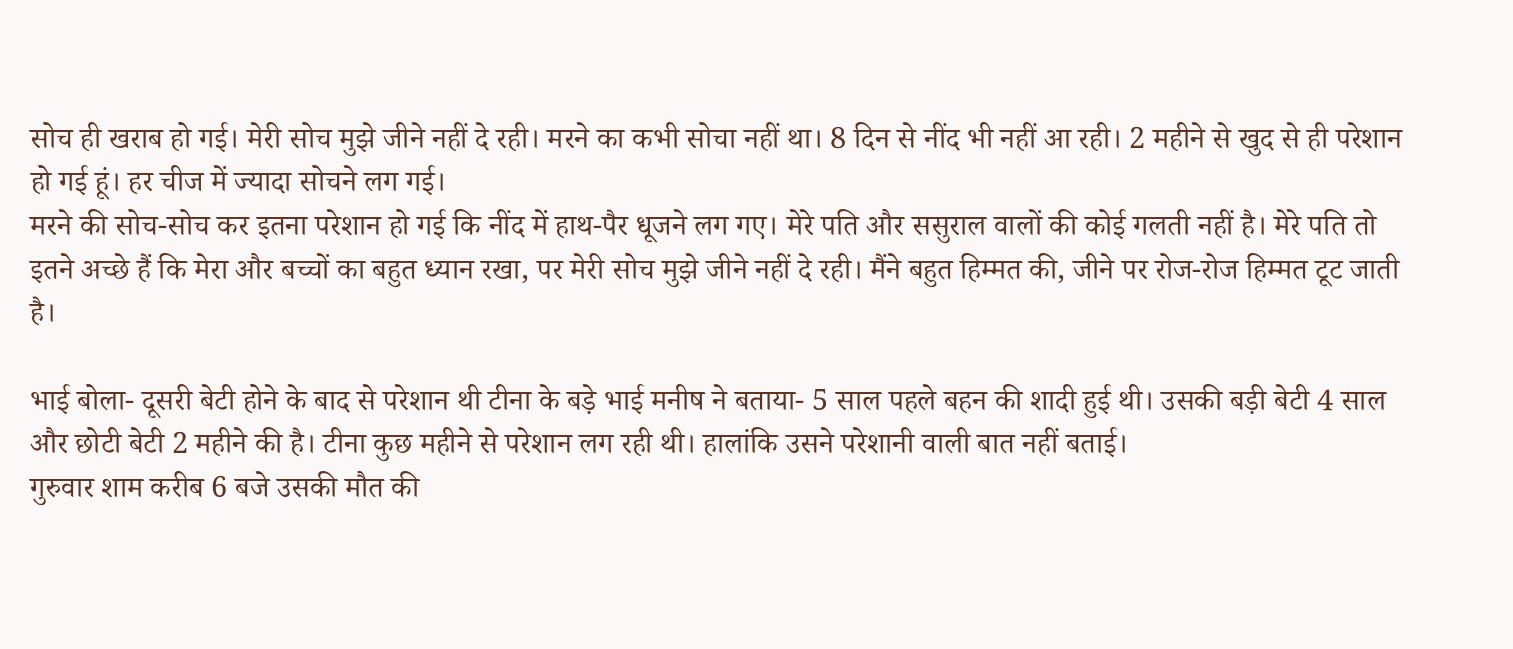सोच ही खराब हो गई। मेरी सोच मुझे जीने नहीं दे रही। मरने का कभी सोचा नहीं था। 8 दिन से नींद भी नहीं आ रही। 2 महीने से खुद से ही परेशान हो गई हूं। हर चीज में ज्यादा सोचने लग गई।
मरने की सोच-सोच कर इतना परेशान हो गई कि नींद में हाथ-पैर धूजने लग गए। मेरे पति और ससुराल वालों की कोई गलती नहीं है। मेरे पति तो इतने अच्छे हैं कि मेरा और बच्चों का बहुत ध्यान रखा, पर मेरी सोच मुझे जीने नहीं दे रही। मैंने बहुत हिम्मत की, जीने पर रोज-रोज हिम्मत टूट जाती है।

भाई बोला- दूसरी बेटी होने के बाद से परेशान थी टीना के बड़े भाई मनीष ने बताया- 5 साल पहले बहन की शादी हुई थी। उसकी बड़ी बेटी 4 साल और छोटी बेटी 2 महीने की है। टीना कुछ महीने से परेशान लग रही थी। हालांकि उसने परेशानी वाली बात नहीं बताई।
गुरुवार शाम करीब 6 बजे उसकी मौत की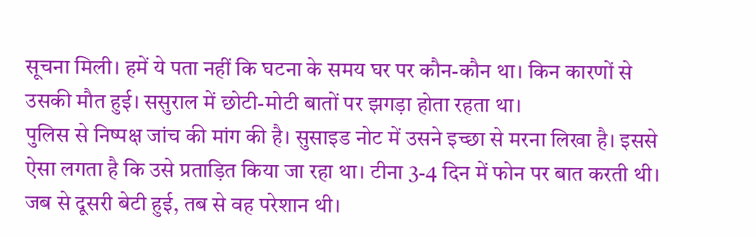सूचना मिली। हमें ये पता नहीं कि घटना के समय घर पर कौन-कौन था। किन कारणों से उसकी मौत हुई। ससुराल में छोटी-मोटी बातों पर झगड़ा होता रहता था।
पुलिस से निष्पक्ष जांच की मांग की है। सुसाइड नोट में उसने इच्छा से मरना लिखा है। इससे ऐसा लगता है कि उसे प्रताड़ित किया जा रहा था। टीना 3-4 दिन में फोन पर बात करती थी। जब से दूसरी बेटी हुई, तब से वह परेशान थी।